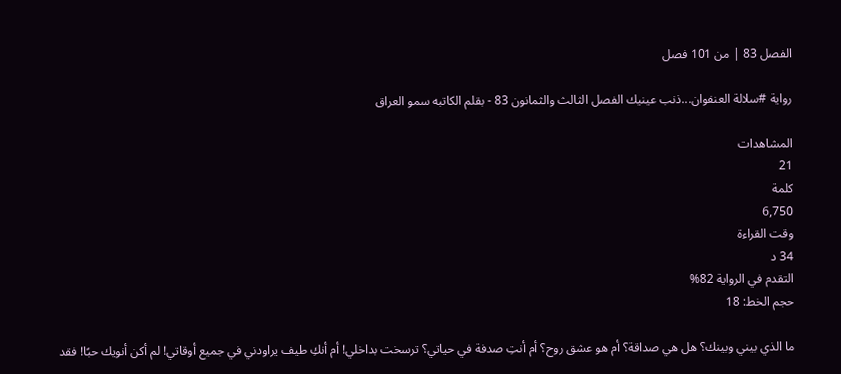الفصل 83 | من 101 فصل

رواية #سلالة العنفوان...ذنب عينيك الفصل الثالث والثمانون 83 - بقلم الكاتبه سمو العراق

المشاهدات
21
كلمة
6,750
وقت القراءة
34 د
التقدم في الرواية 82%
حجم الخط: 18

ما الذي بيني وبينك؟ هل هي صداقة؟ أم هو عشق روح؟ أم أنتِ صدفة في حياتي؟ ترسخت بداخلي! أم أنكِ طيف يراودني في جميع أوقاتي! لم أكن أنويك حبًا! فقد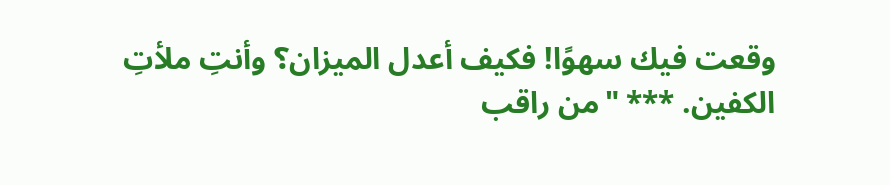وقعت فيك سهوًا! فكيف أعدل الميزان؟ وأنتِ ملأتِ الكفين. *** "من راقب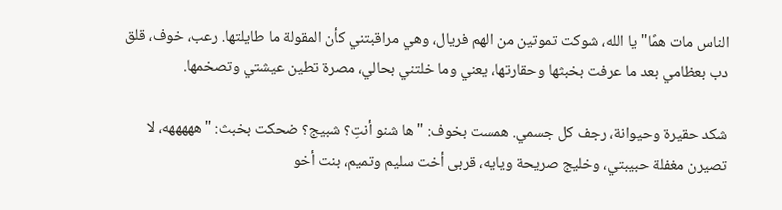الناس مات همًا" يا الله، شوكت تموتين من الهم فريال، وهي مراقبتني كأن المقولة ما طايلتها. رعب، خوف، قلق دب بعظامي بعد ما عرفت بخبثها وحقارتها، يعني وما خلتني بحالي، مصرة تطين عيشتي وتصخمها.

شكد حقيرة وحيوانة، رجف كل جسمي. همست بخوف: "ها شنو أنتِ؟ شبيج؟ ضحكت بخبث: "هههههه، لا تصيرن مغفلة حبيبتي، وخليج صريحة ويايه، قربى أخت سليم وتميم، بنت أخو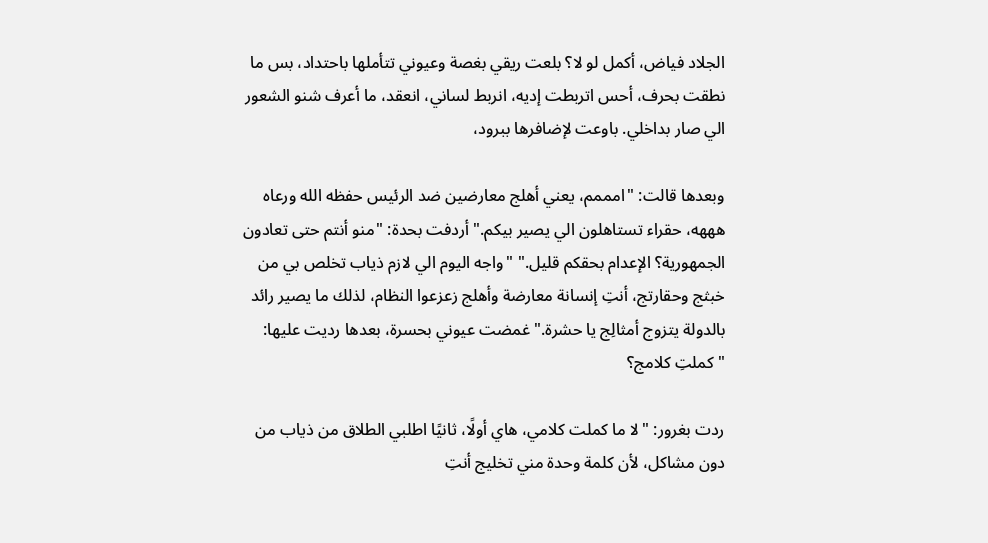الجلاد فياض، أكمل لو لا؟ بلعت ريقي بغصة وعيوني تتأملها باحتداد، بس ما نطقت بحرف، أحس اتربطت إديه، انربط لساني، انعقد، ما أعرف شنو الشعور الي صار بداخلي. باوعت لإضافرها ببرود،

وبعدها قالت: "امممم، يعني أهلج معارضين ضد الرئيس حفظه الله ورعاه هههه، حقراء تستاهلون الي يصير بيكم." أردفت بحدة: "منو أنتم حتى تعادون الجمهورية؟ الإعدام بحقكم قليل." "واجه اليوم الي لازم ذياب تخلص بي من خبثج وحقارتج، أنتِ إنسانة معارضة وأهلج زعزعوا النظام، لذلك ما يصير رائد بالدولة يتزوج أمثالِج يا حشرة." غمضت عيوني بحسرة، بعدها رديت عليها: "كملتِ كلامج؟

ردت بغرور: "لا ما كملت كلامي، هاي أولًا، ثانيًا اطلبي الطلاق من ذياب من دون مشاكل، لأن كلمة وحدة مني تخليج أنتِ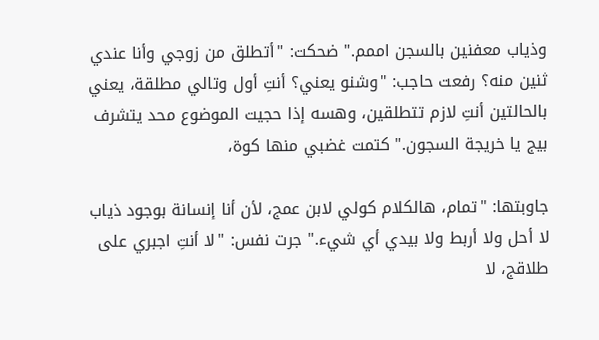وذياب معفنين بالسجن اممم." ضحكت: "أتطلق من زوجي وأنا عندي ثنين منه؟ رفعت حاجب: "وشنو يعني؟ أنتِ أول وتالي مطلقة، يعني بالحالتين أنتِ لازم تتطلقين، وهسه إذا حجيت الموضوع محد يتشرف بيج يا خريجة السجون." كتمت غضبي منها كوة،

جاوبتها: "تمام، هالكلام كولي لابن عمج، لأن أنا إنسانة بوجود ذياب لا أحل ولا أربط ولا بيدي أي شيء." جرت نفس: "لا أنتِ اجبري على طلاقج، لا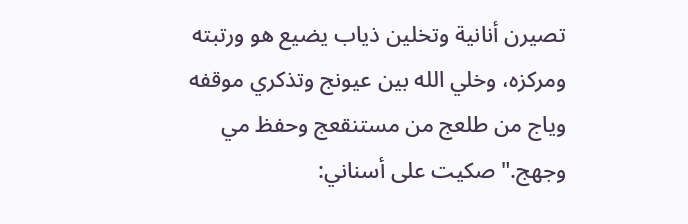تصيرن أنانية وتخلين ذياب يضيع هو ورتبته ومركزه، وخلي الله بين عيونج وتذكري موقفه وياج من طلعج من مستنقعج وحفظ مي وجهج." صكيت على أسناني: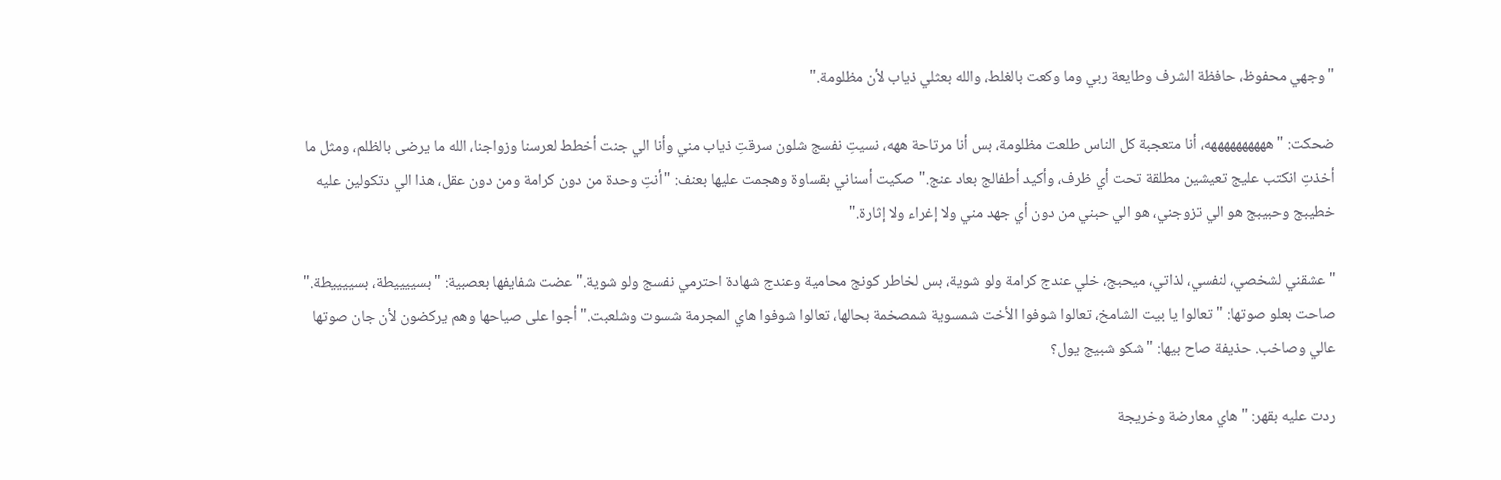"وجهي محفوظ، حافظة الشرف وطايعة ربي وما وكعت بالغلط، والله بعثلي ذياب لأن مظلومة."

ضحكت: "ههههههههههه، أنا متعجبة كل الناس طلعت مظلومة، بس أنا مرتاحة ههه، نسيتِ نفسج شلون سرقتِ ذياب مني وأنا الي جنت أخطط لعرسنا وزواجنا، الله ما يرضى بالظلم، ومثل ما أخذتِ انكتب عليج تعيشين مطلقة تحت أي ظرف، وأكيد أطفالج بعاد عنج." صكيت أسناني بقساوة وهجمت عليها بعنف: "أنتِ وحدة من دون كرامة ومن دون عقل، هذا الي دتكولين عليه خطيبج وحبيبج هو الي تزوجني، هو الي حبني من دون أي جهد مني ولا إغراء ولا إثارة."

"عشقني لشخصي، لنفسي، لذاتي، ميحبج، خلي عندج كرامة ولو شوية، بس لخاطر كونج محامية وعندج شهادة احترمي نفسج ولو شوية." عضت شفايفها بعصبية: "بسييييطة، بسييييطة." صاحت بعلو صوتها: "تعالوا يا بيت الشامخ، تعالوا شوفوا الأخت شمسوية شمصخمة بحالها، تعالوا شوفوا هاي المجرمة شسوت وشلعبت." أجوا على صياحها وهم يركضون لأن جان صوتها عالي وصاخب. حذيفة صاح بيها: "شكو شبيج يول؟

ردت عليه بقهر: "هاي معارضة وخريجة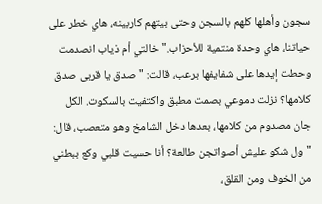سجون وأهلها كلهم بالسجن وحتى بيتهم كاربينه، هاي خطر على حياتنا، هاي وحدة منتمية للأحزاب." خالتي أم ذياب انصدمت وحطت إيدها على شفايفها برعب، قالت: "صدق يا قربى صدق كلامها؟ نزلت دموعي بصمت مطبق واكتفيت بالسكوت. الكل جان مصدوم من كلامها، بعدها دخل الشامخ وهو متعصب، قال: "ول شكو عليش أصواتجن طالعة؟ أنا حسيت قلبي وكع ببطني من الخوف ومن القلق،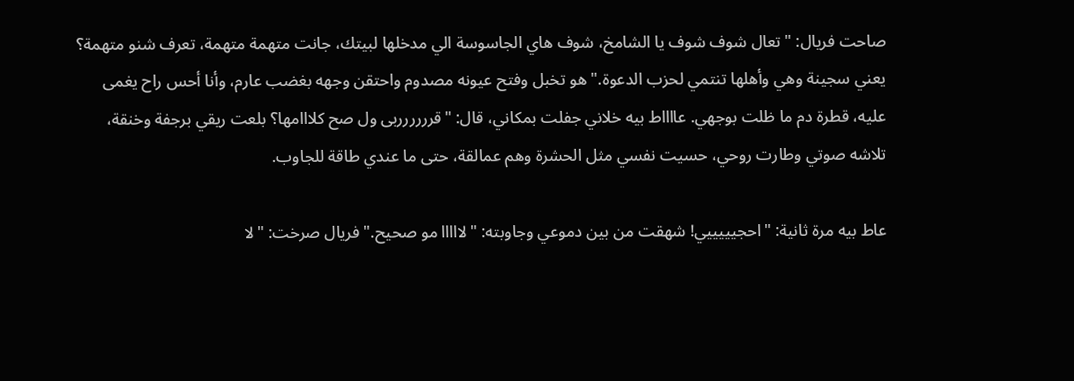صاحت فريال: "تعال شوف شوف يا الشامخ، شوف هاي الجاسوسة الي مدخلها لبيتك، جانت متهمة متهمة، تعرف شنو متهمة؟ يعني سجينة وهي وأهلها تنتمي لحزب الدعوة." هو تخبل وفتح عيونه مصدوم واحتقن وجهه بغضب عارم، وأنا أحس راح يغمى عليه، قطرة دم ما ظلت بوجهي. عااااط بيه خلاني جفلت بمكاني، قال: "قرررررربى ول صح كلااامها؟ بلعت ريقي برجفة وخنقة، تلاشه صوتي وطارت روحي، حسيت نفسي مثل الحشرة وهم عمالقة، حتى ما عندي طاقة للجاوب.

عاط بيه مرة ثانية: "احجيييييي! شهقت من بين دموعي وجاوبته: "لااااا مو صحيح." فريال صرخت: "لا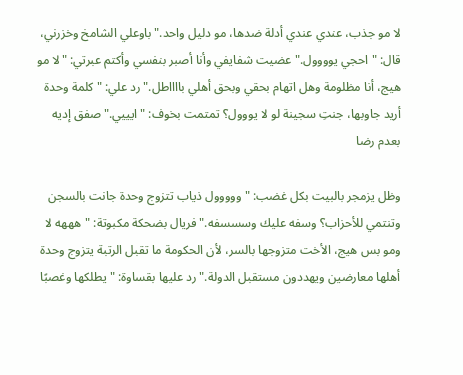لا مو جذب، عندي عندي أدلة ضدها، مو دليل واحد." باوعلي الشامخ وخزرني، قال: "احجي يوووول." عضيت شفايفي وأنا أصبر بنفسي وأكتم عبرتي: "لا مو هيج، أنا مظلومة وهل اتهام بحقي وبحق أهلي بااااطل." رد علي: "كلمة وحدة أريد جاوبها، جنتِ سجينة لو لا يووول؟ تمتمت بخوف: "ايييي." صفق إديه بعدم رضا

وظل يزمجر بالبيت بكل غضب: "ووووول ذياب تتزوج وحدة جانت بالسجن وتنتمي للأحزاب؟ وسفه عليك وسسسفه." فريال بضحكة مكبوتة: "هههه لا ومو بس هيج، الأخت متزوجها بالسر، لأن الحكومة ما تقبل الرتبة يتزوج وحدة أهلها معارضين ويهددون مستقبل الدولة." رد عليها بقساوة: "يطلكها وغصبًا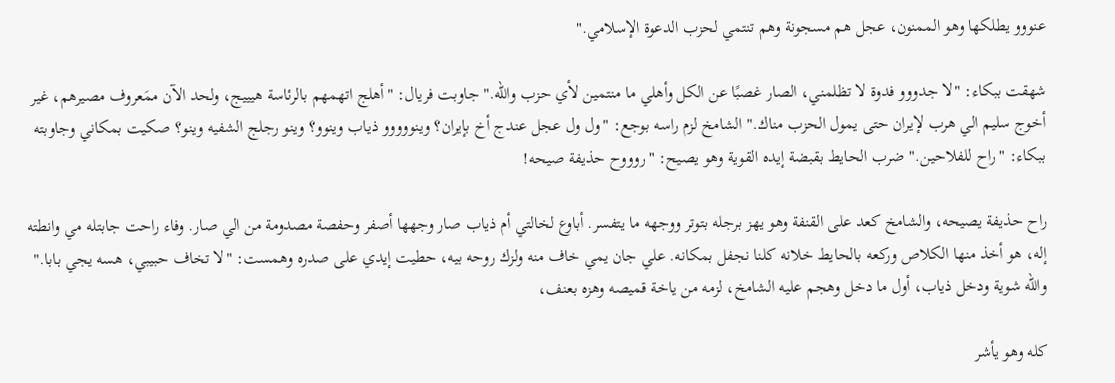عنووو يطلكها وهو الممنون، عجل هم مسجونة وهم تنتمي لحزب الدعوة الإسلامي."

شهقت ببكاء: "لا جدووو فدوة لا تظلمني، الصار غصبًا عن الكل وأهلي ما منتمين لأي حزب والله." جاوبت فريال: "أهلج اتهمهم بالرئاسة هيييج، ولحد الآن ممَعروف مصيرهم، غير أخوج سليم الي هرب لإيران حتى يمول الحزب مناك." الشامخ لزم راسه بوجع: "ول ول عجل عندج أخ بإيران؟ وينووووو ذياب وينوو؟ وينو رجلج الشفيه وينو؟ صكيت بمكاني وجاوبته ببكاء: "راح للفلاحين." ضرب الحايط بقبضة إيده القوية وهو يصيح: "روووح حذيفة صيحه!

راح حذيفة يصيحه، والشامخ كعد على القنفة وهو يهز برجله بتوتر ووجهه ما يتفسر. أباوع لخالتي أم ذياب صار وجهها أصفر وحفصة مصدومة من الي صار. وفاء راحت جابتله مي وانطته إله، هو أخذ منها الكلاص وركعه بالحايط خلانه كلنا نجفل بمكانه. علي جان يمي خاف منه ولزك روحه بيه، حطيت إيدي على صدره وهمست: "لا تخاف حبيبي، هسه يجي بابا." والله شوية ودخل ذياب، أول ما دخل وهجم عليه الشامخ، لزمه من ياخة قميصه وهزه بعنف،

كله وهو يأشر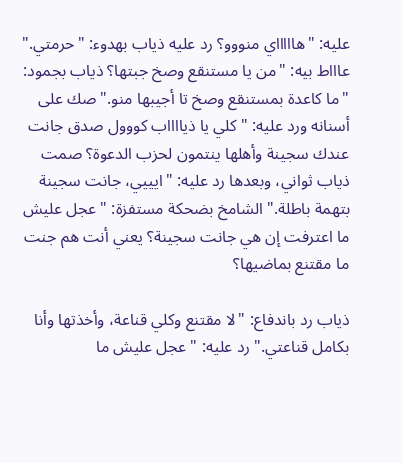عليه: "هاااااي منووو؟ رد عليه ذياب بهدوء: "حرمتي." عاااط بيه: "من يا مستنقع وصخ جبتها؟ ذياب بجمود: "ما كاعدة بمستنقع وصخ تا أجيبها منو." صك على أسنانه ورد عليه: "كلي يا ذيااااب كووول صدق جانت عندك سجينة وأهلها ينتمون لحزب الدعوة؟ صمت ذياب ثواني، وبعدها رد عليه: "ايييي، جانت سجينة بتهمة باطلة." الشامخ بضحكة مستفزة: "عجل عليش ما اعترفت إن هي جانت سجينة؟ يعني أنت هم جنت ما مقتنع بماضيها؟

ذياب رد باندفاع: "لا مقتنع وكلي قناعة، وأخذتها وأنا بكامل قناعتي." رد عليه: "عجل عليش ما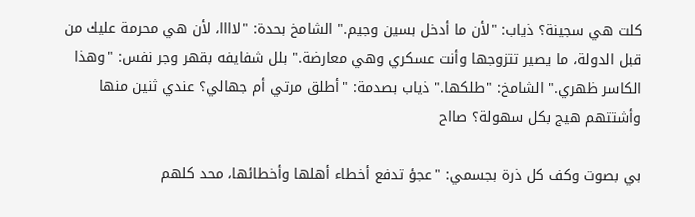كلت هي سجينة؟ ذياب: "لأن ما أدخل بسين وجيم." الشامخ بحدة: "لاااا، لأن هي محرمة عليك من قبل الدولة، ما يصير تتزوجها وأنت عسكري وهي معارضة." بلل شفايفه بقهر وجر نفس: "وهذا الكاسر ظهري." الشامخ: "طلكها." ذياب بصدمة: "أطلق مرتي أم جهالي؟ عندي ثنين منها وأشتتهم هيج بكل سهولة؟ صااح

بي بصوت وكف كل ذرة بجسمي: "عجؤ تدفع أخطاء أهلها وأخطائها، محد كلهم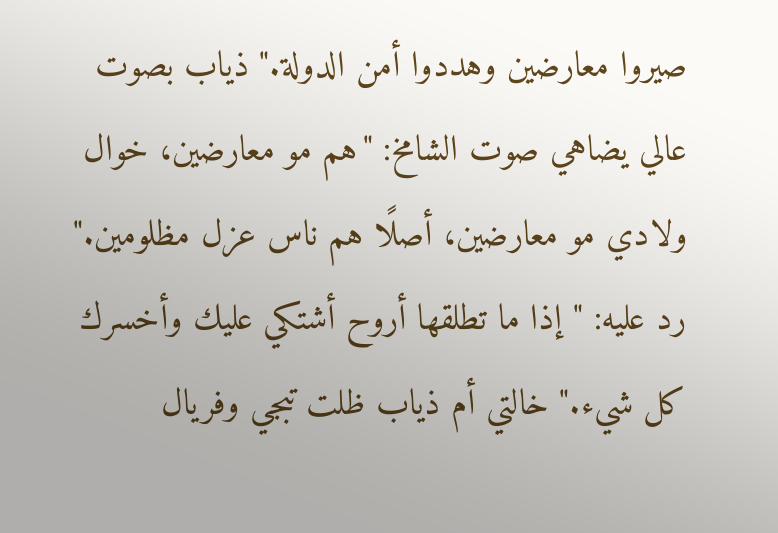صيروا معارضين وهددوا أمن الدولة." ذياب بصوت عالي يضاهي صوت الشامخ: "هم مو معارضين، خوال ولادي مو معارضين، أصلًا هم ناس عزل مظلومين." رد عليه: "إذا ما تطلقها أروح أشتكي عليك وأخسرك كل شيء." خالتي أم ذياب ظلت تبجي وفريال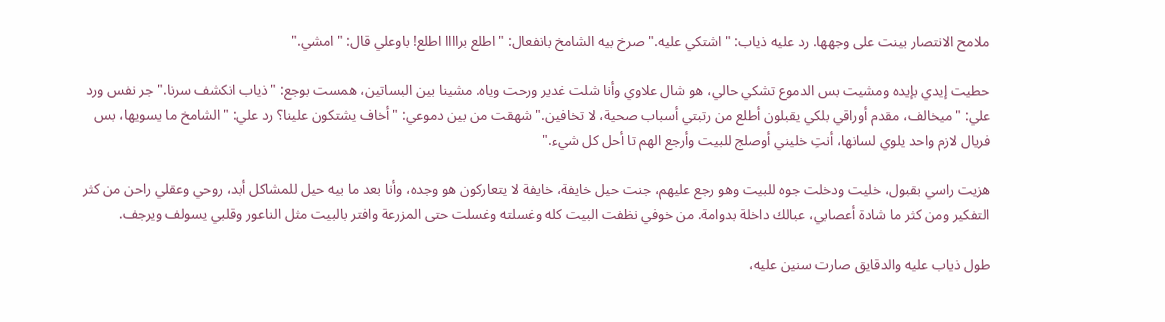ملامح الانتصار بينت على وجهها. رد عليه ذياب: "اشتكي عليه." صرخ بيه الشامخ بانفعال: "اطلع براااا اطلع! باوعلي قال: "امشي."

حطيت إيدي بإيده ومشيت بس الدموع تشكي حالي، هو شال علاوي وأنا شلت غدير ورحت وياه. مشينا بين البساتين، همست بوجع: "ذياب انكشف سرنا." جر نفس ورد علي: "ميخالف، مقدم أوراقي بلكي يقبلون أطلع من رتبتي أسباب صحية، لا تخافين." شهقت من بين دموعي: "أخاف يشتكون علينا؟ رد علي: "الشامخ ما يسويها، بس فريال لازم واحد يلوي لسانها، أنتِ خليني أوصلج للبيت وأرجع الهم تا أحل كل شيء."

هزيت راسي بقبول، خليت ودخلت جوه للبيت وهو رجع عليهم، جنت حيل خايفة، خايفة لا يتعاركون هو وجده، وأنا بعد ما بيه حيل للمشاكل أبد، روحي وعقلي راحن من كثر التفكير ومن كثر ما شادة أعصابي، عبالك داخلة بدوامة. من خوفي نظفت البيت كله وغسلته وغسلت حتى المزرعة وافتر بالبيت مثل الناعور وقلبي يسولف ويرجف.

طول ذياب عليه والدقايق صارت سنين عليه،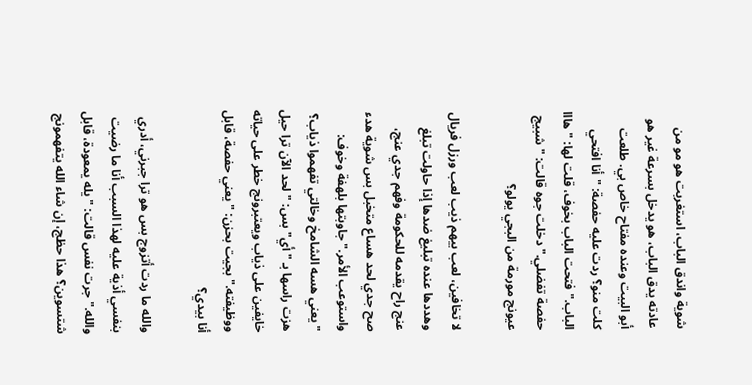شوية واندق الباب، استغربت هو مو من عادته يدق الباب، هو يدخل بسرعة غير هو أبو البيت وعنده مفتاح خاص بي. طلعت كلت منو؟ ردت عليه حفصة: "أنا افتحي الباب." فتحت الباب بخوف، قلت لها: "هااا حفصة تفضلي." دخلت جوه قالت: "شبيج عيونج مورمة من البجي يولو؟

لا تخافين، لعب بيهم ذيب لعب ورزل فريال وهددها عنده تبليغ ضدها إذا حاولت تبلغ عنج راح يقدمه للحكومة وفهم جدي عنج، صح جدي لحد هساع متخبل بس شوية هدء واستوعب الأمر." جاوبتها بلهفة وخوف: "يعني هسه الشامخ وخالتي تفهموا ذياب؟ هزت راسها بـ "أي" بس: "لحد الآن ترا حيل خايفين على ذياب ويعتبرونج خطر على حياته ووظيفته." بجيت بحزن: "يعني حفصة، قابل أنا بيدي؟

والله ما ردت أتزوج بس هو ترا جبرني، أدري بنفسي أذية عليه لهذا السبب أنا ما رضيت والله." جرت نفس قالت: "يله يمعودة، قابل شتسوين؟ هذا حظج، إن شاء الله يتفهمونج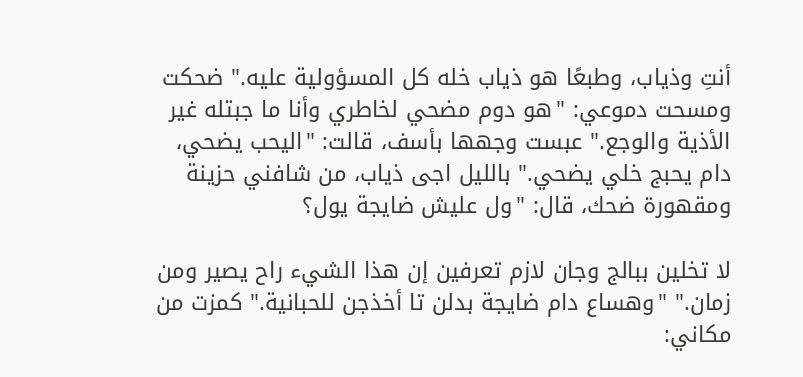أنتِ وذياب، وطبعًا هو ذياب خله كل المسؤولية عليه." ضحكت ومسحت دموعي: "هو دوم مضحي لخاطري وأنا ما جبتله غير الأذية والوجع." عبست وجهها بأسف، قالت: "اليحب يضحي، دام يحبج خلي يضحي." بالليل اجى ذياب، من شافني حزينة ومقهورة ضحك، قال: "ول عليش ضايجة يول؟

لا تخلين ببالج وجان لازم تعرفين إن هذا الشيء راح يصير ومن زمان." "وهساع دام ضايجة بدلن تا أخذجن للحبانية." كمزت من مكاني: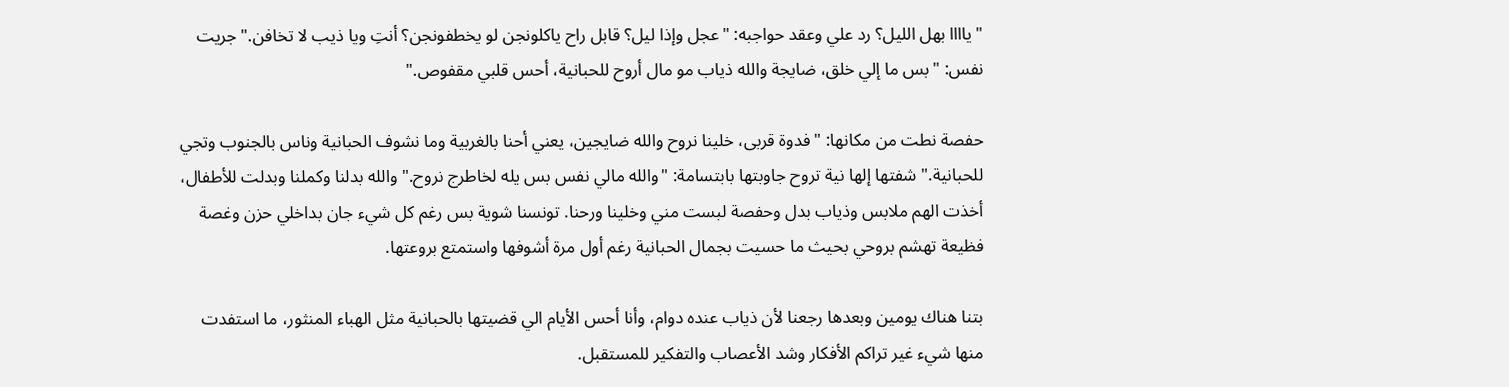"ياااا بهل الليل؟ رد علي وعقد حواجبه: "عجل وإذا ليل؟ قابل راح ياكلونجن لو يخطفونجن؟ أنتِ ويا ذيب لا تخافن." جريت نفس: "بس ما إلي خلق، ضايجة والله ذياب مو مال أروح للحبانية، أحس قلبي مقفوص."

حفصة نطت من مكانها: "فدوة قربى، خلينا نروح والله ضايجين، يعني أحنا بالغربية وما نشوف الحبانية وناس بالجنوب وتجي للحبانية." شفتها إلها نية تروح جاوبتها بابتسامة: "والله مالي نفس بس يله لخاطرج نروح." والله بدلنا وكملنا وبدلت للأطفال، أخذت الهم ملابس وذياب بدل وحفصة لبست مني وخلينا ورحنا. تونسنا شوية بس رغم كل شيء جان بداخلي حزن وغصة فظيعة تهشم بروحي بحيث ما حسيت بجمال الحبانية رغم أول مرة أشوفها واستمتع بروعتها.

بتنا هناك يومين وبعدها رجعنا لأن ذياب عنده دوام، وأنا أحس الأيام الي قضيتها بالحبانية مثل الهباء المنثور، ما استفدت منها شيء غير تراكم الأفكار وشد الأعصاب والتفكير للمستقبل.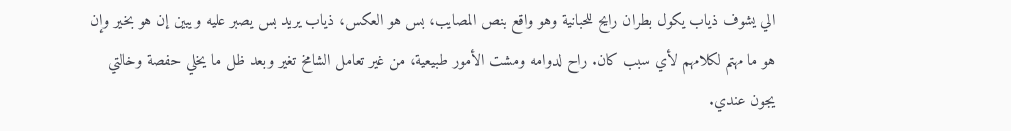الي يشوف ذياب يكول بطران رايح للحبانية وهو واقع بنص المصايب، بس هو العكس، ذياب يريد بس يصبر عليه ويبين إن هو بخير وإن هو ما مهتم لكلامهم لأي سبب كان. راح لدوامه ومشت الأمور طبيعية، من غير تعامل الشامخ تغير وبعد ظل ما يخلي حفصة وخالتي يجون عندي.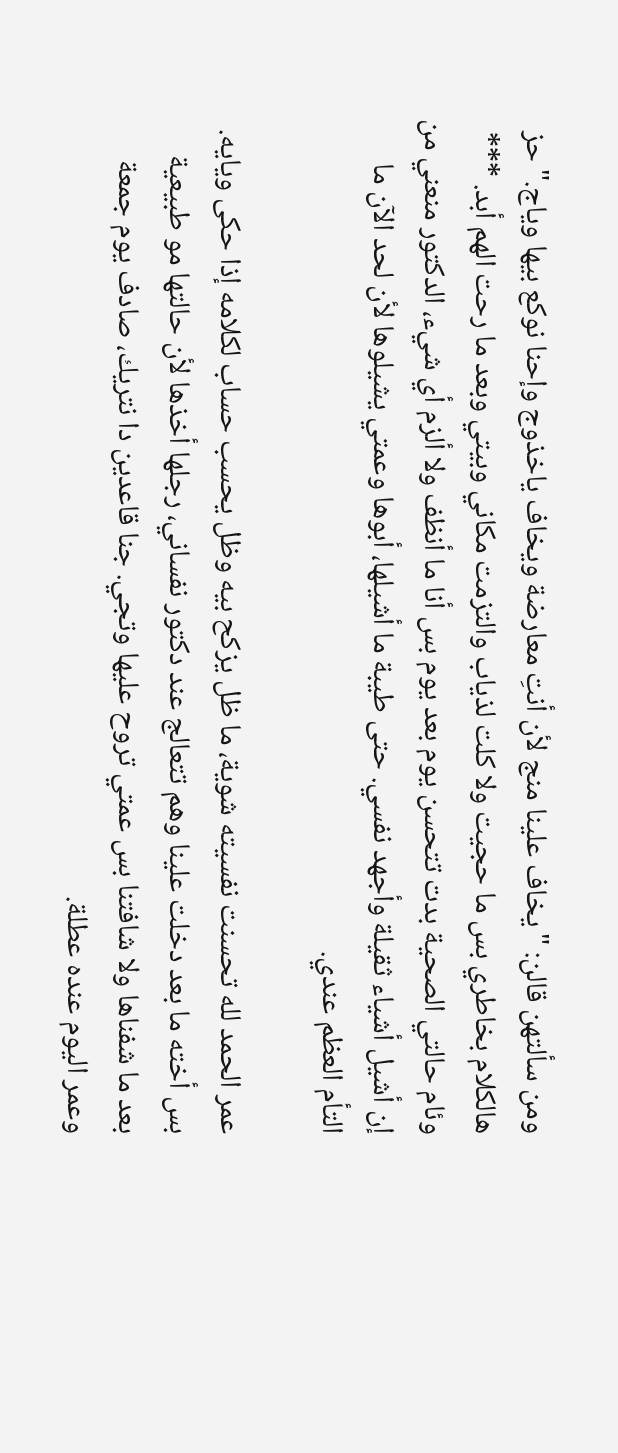ومن سألتهن قالن: "يخاف علينا منج لأن أنتِ معارضة ويخاف ياخذوج وإحنا نوكع بيها وياج." حز هالكلام بخاطري بس ما حجيت ولا كلت لذياب والتزمت مكاني وبيتي وبعد ما رحت الهم أبد. *** وئام حالتي الصحية بدت تتحسن يوم بعد يوم بس أنا ما أنظف ولا ألزم أي شيء، الدكتور منعني من إن أشيل أشياء ثقيلة وأجهد نفسي. حتى طيبة ما أشيلها، أبوها وعمتي يشيلوها لأن لحد الآن ما التأم العظم عندي.

عمر الحمد لله تحسنت نفسيته شوية، ما ظل يزكح بيه وظل يحسب حساب لكلامه إذا حكى ويايه. بس أخته ما بعد دخلت علينا وهم تتعالج عند دكتور نفساني، رجلها أخذها لأن حالتها مو طبيعية بعد ما شفناها ولا شافتنا بس عمتي تروح عليها وتجي. جنا قاعدين دا نتريك، صادف يوم جمعة وعمر اليوم عنده عطلة.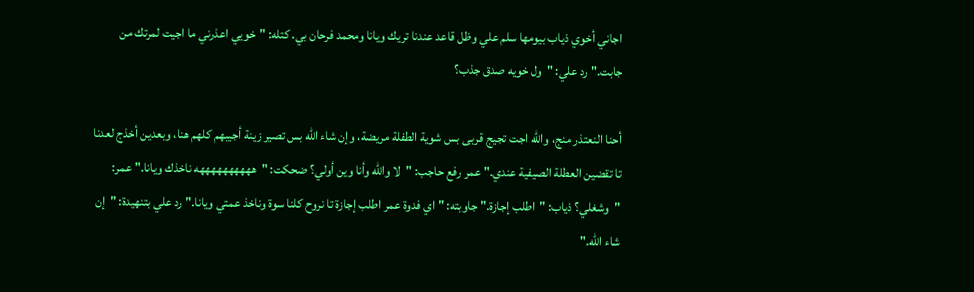اجاني أخوي ذياب بيومها سلم علي وظل قاعد عندنا تريك ويانا ومحمد فرحان بي. كتله: "خويي اعذرني ما اجيت لمرتك من جابت." رد علي: "ول خويه صدق جذب؟

أحنا النعتذر منج، والله اجت تجيج قربى بس شوية الطفلة مريضة، وإن شاء الله بس تصير زينة أجيبهم كلهم هنا، وبعدين أخذج لعدنا تا تقضين العطلة الصيفية عندي." عمر رفع حاجب: "لا والله وأنا وين أولي؟ ضحكت: "ههههههههههه ناخذك ويانا." عمر: "وشغلي؟ ذياب: "اطلب إجازة." جاوبته: "اي فدوة عمر اطلب إجازة تا نروح كلنا سوة وناخذ عمتي ويانا." رد علي بتنهيدة: "إن شاء الله."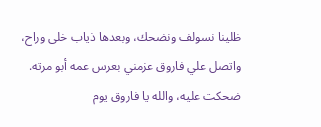ظلينا نسولف ونضحك، وبعدها ذياب خلى وراح، واتصل علي فاروق عزمني بعرس عمه أبو مرته. ضحكت عليه، والله يا فاروق يوم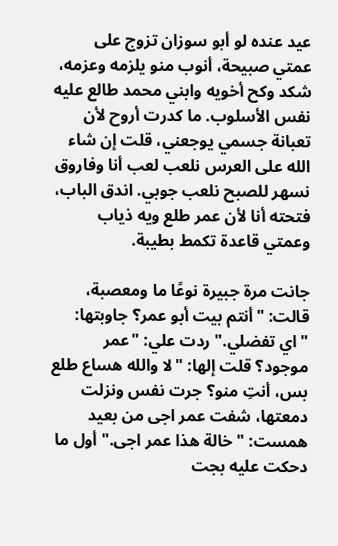عيد عنده لو أبو سوزان تزوج على عمتي صبيحة، أنوب منو يلزمه وعزمه، شكد وكح أخويه وابني محمد طالع عليه نفس الأسلوب. ما كدرت أروح لأن تعبانة جسمي يوجعني، قلت إن شاء الله على العرس نلعب لعب أنا وفاروق نسهر للصبح نلعب جوبي. اندق الباب، فتحته أنا لأن عمر طلع ويه ذياب وعمتي قاعدة تكمط بطيبة.

جانت مرة جبيرة نوعًا ما ومعصبة، قالت: "أنتم بيت أبو عمر؟ جاوبتها: "اي تفضلي." ردت علي: "عمر موجود؟ قلت إلها: "لا والله هساع طلع بس، أنتِ منو؟ جرت نفس ونزلت دمعتها، شفت عمر اجى من بعيد همست: "خالة هذا عمر اجى." أول ما دحكت عليه بجت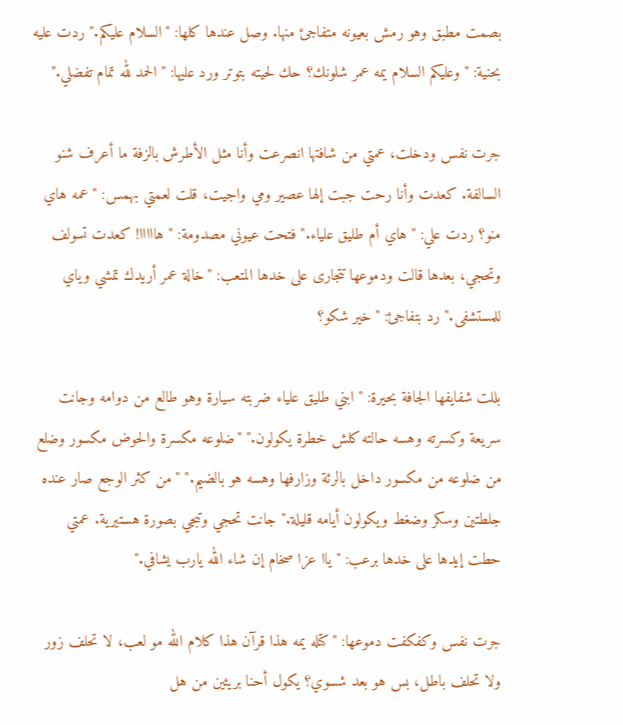بصمت مطبق وهو رمش بعيونه متفاجئ منها. وصل عندها كلها: "السلام عليكم." ردت عليه بحنية: "وعليكم السلام يمه عمر شلونك؟ حك لحيته بتوتر ورد عليها: "الحمد لله تمام تفضلي."

جرت نفس ودخلت، عمتي من شافتها انصرعت وأنا مثل الأطرش بالزفة ما أعرف شنو السالفة. كعدت وأنا رحت جبت إلها عصير ومي واجيت، قلت لعمتي بهمس: "عمه هاي منو؟ ردت علي: "هاي أم طليق علياء." فتحت عيوني مصدومة: "هااااا! كعدت تسولف وتحجي، بعدها قالت ودموعها تتجارى على خدها المتعب: "خالة عمر أريدك تمشي وياي للمستشفى." رد بتفاجئ: "خير شكو؟

بللت شفايفها الجافة بحيرة: "ابني طليق علياء ضربته سيارة وهو طالع من دوامه وجانت سريعة وكسرته وهسه حالته كلش خطرة يكولون." "ضلوعه مكسرة والحوض مكسور وضلع من ضلوعه من مكسور داخل بالرئة وزارفها وهسه هو بالضيم." "من كثر الوجع صار عنده جلطتين وسكر وضغط ويكولون أيامه قليلة." جانت تحجي وتبجي بصورة هستيرية. عمتي حطت إيدها على خدها برعب: "ياا عزا صخام إن شاء الله يارب يشافي."

جرت نفس وكفكفت دموعها: "كتله يمه هذا قرآن هذا كلام الله مو لعب، لا تحلف زور ولا تحلف باطل، بس هو بعد شسوي؟ يكول أحنا بريئين من هل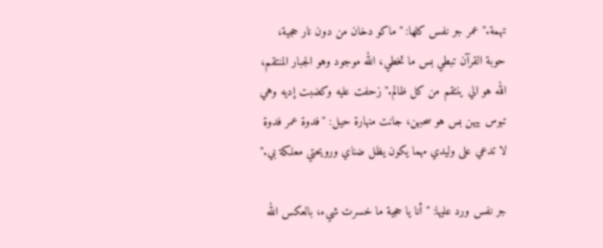تهمة." عمر جر نفس كلها: "ماكو دخان من دون نار حجية، حوبة القرآن تبطي بس ما تخطي، الله موجود وهو الجبار المنتقم، الله هو الي ينتقم من كل ظالم." زحفت عليه وكضبت إديه وهي تبوس بيهن بس هو سحبهن، جانت منهارة حيل: "فدوة عمر فدوة لا تدعي على وليدي مهما يكون يظل ضناي ورويحتي معلكة بي."

جر نفس ورد عليها: "أنا يا حجية ما خسرت شيء، بالعكس الله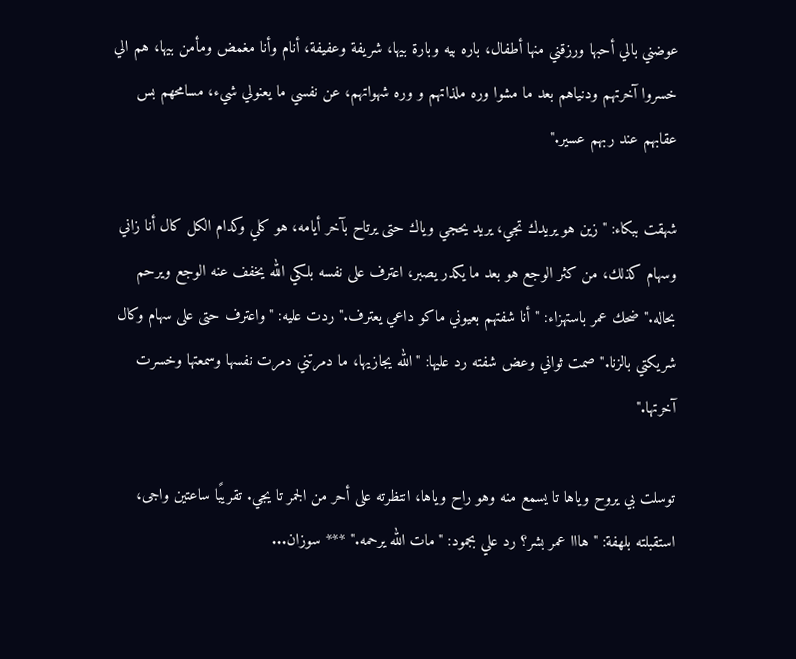عوضني بالي أحبها ورزقني منها أطفال، باره بيه وبارة بيها، شريفة وعفيفة، أنام وأنا مغمض ومأمن بيها، هم الي خسروا آخرتهم ودنياهم بعد ما مشوا وره ملذاتهم و وره شهواتهم، عن نفسي ما يعنولي شيء، مسامحهم بس عقابهم عند ربهم عسير."

شهقت ببكاء: "زين هو يريدك تجي، يريد يحجي وياك حتى يرتاح بآخر أيامه، هو كلي وكدام الكل كال أنا زاني وسهام كذلك، من كثر الوجع هو بعد ما يكدر يصبر، اعترف على نفسه بلكي الله يخفف عنه الوجع ويرحم بحاله." ضحك عمر باستهزاء: "أنا شفتهم بعيوني ماكو داعي يعترف." ردت عليه: "واعترف حتى على سهام وكال شريكتي بالزنا." صمت ثواني وعض شفته رد عليها: "الله يجازيها، ما دمرتني دمرت نفسها وسمعتها وخسرت آخرتها."

توسلت بي يروح وياها تا يسمع منه وهو راح وياها، انتظرته على أحر من الجمر تا يجي. تقريبًا ساعتين واجى، استقبلته بلهفة: "هااا عمر بشر؟ رد علي بجمود: "مات الله يرحمه." *** سوزان...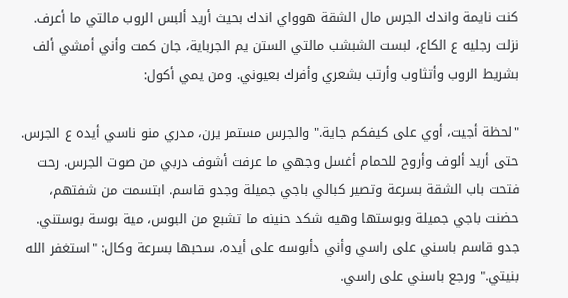كنت نايمة واندك الجرس مال الشقة هوواي اندك بحيث أريد ألبس الروب مالتي ما أعرف. نزلت رجليه ع الكاع، لبست الشبشب مالتي الستن يم الجرباية، جان كمت وأني أمشي ألف بشريط الروب وأتثاوب وأرتب بشعري وأفرك بعيوني. ومن يمي أكول:

"لحظة أجيت، أوي على كيفكم جاية." والجرس مستمر يرن، مدري منو ناسي أيده ع الجرس. حتى أريد ألوف وأروح للحمام أغسل وجهي ما عرفت أشوف دربي من صوت الجرس. رحت فتحت باب الشقة بسرعة وتصير كبالي باجي جميلة وجدو قاسم. ابتسمت من شفتهم، حضنت باجي جميلة وبوستها وهيه شكد حنينه ما تشبع من البوس، مية بوسة بوستني. جدو قاسم باسني على راسي وأني دأبوسه على أيده، سحبها بسرعة وكال: "استغفر الله بنيتي." ورجع باسني على راسي.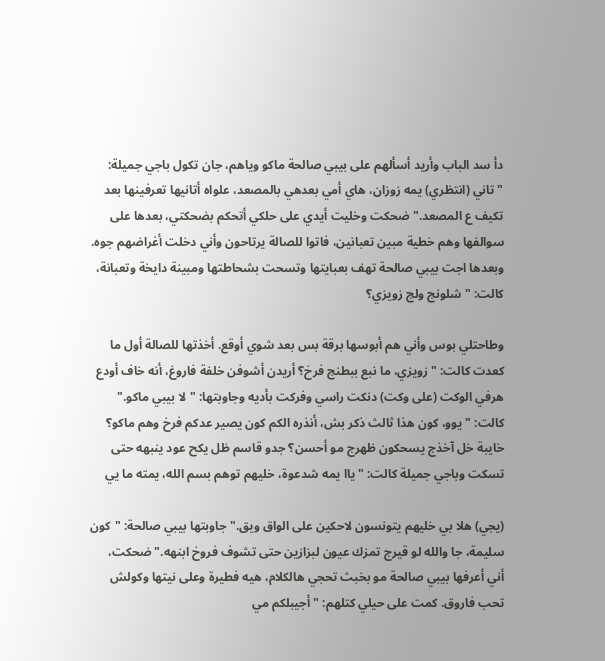دأ سد الباب وأريد أسألهم على بيبي صالحة ماكو وياهم، جان تكول باجي جميلة: "تاني (انتظري) يمه زوزان، هاي أمي بعدهي بالمصعد، علواه أتانيها تعرفينها بعد تكيف ع المصعد." ضحكت وخليت أيدي على حلكي أتحكم بضحكتي، بعدها على سوالفها وهم خطية مبين تعبانين، فاتوا للصالة يرتاحون وأني دخلت أغراضهم جوه. وبعدها اجت بيبي صالحة تهف بعبايتها وتسحت بشحاطتها ومبينة دايخة وتعبانة، كالت: "شلونج ولج زويزي؟

وطاحتلي بوس وأني هم أبوسها برقة بس بعد شوي أوقع. أخذتها للصالة أول ما كعدت كالت: "زويزي، ما نبع ببطنج فرخ؟ أريدن أشوفن خلفة فاروغ، أنه خاف أودع هرفي الوكت (على وكت) دنكت راسي وفركت بأديه وجاوبتها: "لا بيبي ماكو." كالت: "يوو، كون هذا ثالث ذكر بش، أنذره الكم كون يصير عدكم فرخ وهم ماكو؟ خايبة خل آخذج يسحكون ظهرج مو أحسن؟ جدو قاسم ظل يكح عود ينبهه حتى تسكت وباجي جميلة كالت: "ياا يمه شدعوة، خليهم توهم بسم الله، يمته ما يي

(يجي) هلا بي خليهم يتونسون لاحكين على الواق ويق." جاوبتها بيبي صالحة: "كون سليمة، جا والله لو قيرج تمزك عيون لبزازين حتى تشوف فروخ ابنهه." ضحكت، أني أعرفها بيبي صالحة مو بخبث تحجي هالكلام، هيه فطيرة وعلى نيتها وكولش تحب فاروق. كمت على حيلي كتلهم: "أجيبلكم مي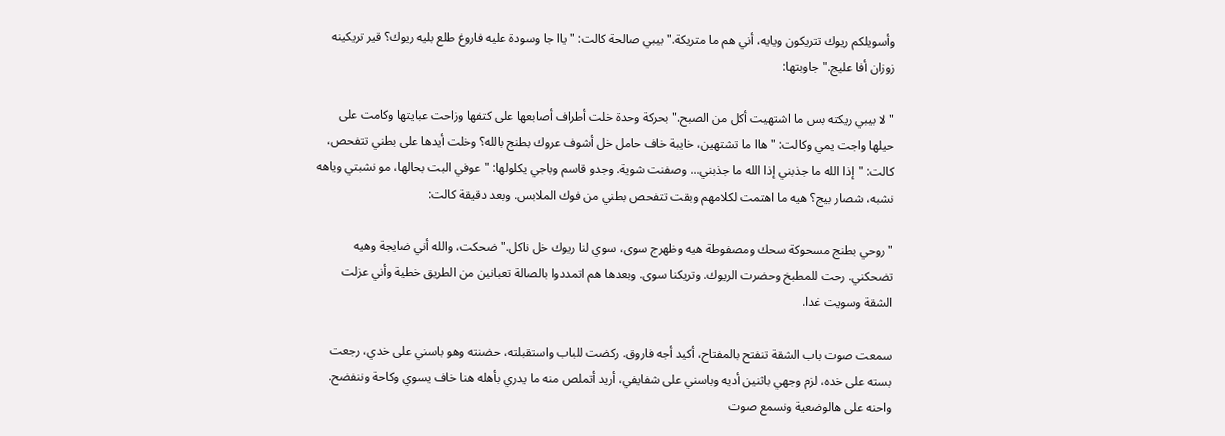وأسويلكم ريوك تتريكون ويايه، أني هم ما متريكة." بيبي صالحة كالت: "ياا جا وسودة عليه فاروغ طلع بليه ريوك؟ قير تريكينه زوزان أفا عليج." جاوبتها:

"لا بيبي ريكته بس ما اشتهيت أكل من الصبح." بحركة وحدة خلت أطراف أصابعها على كتفها وزاحت عبايتها وكامت على حيلها واجت يمي وكالت: "هاا ما تشتهين، خايبة خاف حامل خل أشوف عروك بطنج بالله؟ وخلت أيدها على بطني تتفحص، كالت: "إذا الله ما جذبني إذا الله ما جذبني... وصفنت شوية. وجدو قاسم وباجي يكلولها: "عوفي البت بحالها، مو نشبتي وياهه نشبه، شصار بيج؟ هيه ما اهتمت لكلامهم وبقت تتفحص بطني من فوك الملابس. وبعد دقيقة كالت:

"روحي بطنج مسحوكة سحك ومصفوطة هيه وظهرج سوى، سوي لنا ريوك خل ناكل." ضحكت، والله أني ضايجة وهيه تضحكني. رحت للمطبخ وحضرت الريوك. وتريكنا سوى. وبعدها هم اتمددوا بالصالة تعبانين من الطريق خطية وأني عزلت الشقة وسويت غدا.

سمعت صوت باب الشقة تنفتح بالمفتاح، أكيد أجه فاروق. ركضت للباب واستقبلته، حضنته وهو باسني على خدي، رجعت بسته على خده، لزم وجهي باثنين أديه وباسني على شفايفي، أريد أتملص منه ما يدري بأهله هنا خاف يسوي وكاحة وننفضح. واحنه على هالوضعية ونسمع صوت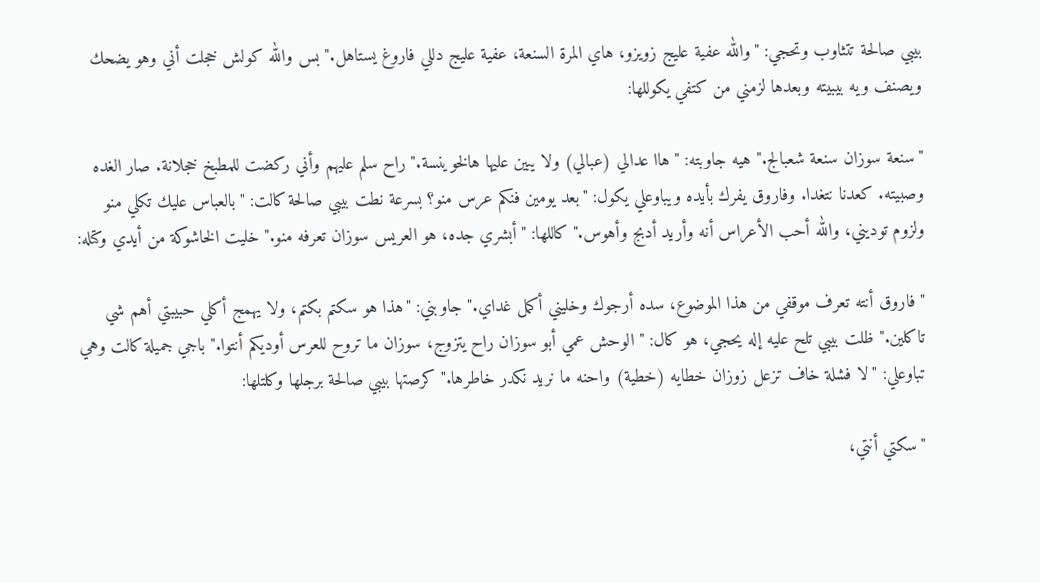بيبي صالحة تتثاوب وتحجي: "والله عفية عليج زويزو، هاي المرة السنعة، عفية عليج دللي فاروغ يستاهل." بس والله كولش خجلت أني وهو يضحك ويصنف ويه بيبيته وبعدها لزمني من كتفي يكوللها:

"سنعة سوزان سنعة شعبالج." هيه جاوبته: "هاا عدالي (عبالي) ولا يبين عليها هالخوينسة." راح سلم عليهم وأني ركضت للمطبخ خجلانة. صار الغده وصبيته. كعدنا نتغدا. وفاروق يفرك بأيده ويباوعلي يكول: "بعد يومين فنكم عرس منو؟ بسرعة نطت بيبي صالحة كالت: "بالعباس عليك تكلي منو ولزوم توديني، والله أحب الأعراس أنه وأريد أدبج وأهوس." كاللها: "أبشري جده، هو العريس سوزان تعرفه منو." خليت الخاشوكة من أيدي وكتله:

"فاروق أنته تعرف موقفي من هذا الموضوع، سده أرجوك وخليني أكمل غداي." جاوبني: "هذا هو سكتم بكتم، ولا يهمج أكلي حبيبتي أهم شي تاكلين." ظلت بيبي تلح عليه إله يحجي، هو كال: "الوحش عمي أبو سوزان راح يتزوج، سوزان ما تروح للعرس أوديكم أنتوا." باجي جميلة كالت وهي تباوعلي: "لا فشلة خاف تزعل زوزان خطايه (خطية) واحنه ما نريد نكدر خاطرها." كرصتها بيبي صالحة برجلها وكلتلها:

"سكتي أنتي،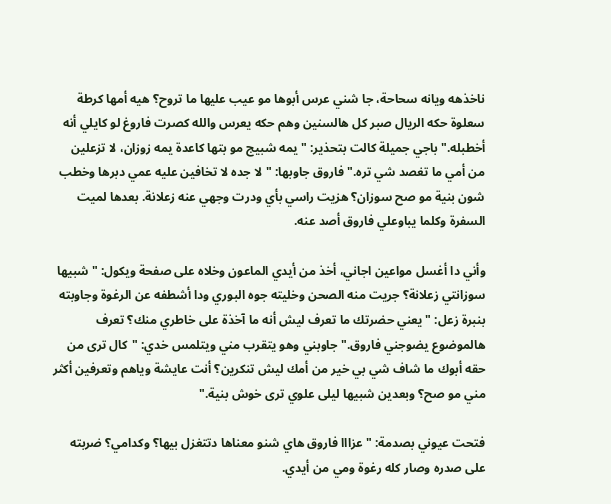ناخذهه ويانه سحاحة، جا شني عرس أبوها مو عيب عليها ما تروح؟ هيه أمها كرطة سعلوة حكه الريال صبر كل هالسنين وهم حكه يعرس والله كصرت فاروغ لو كايلي أنه أخطبله." باجي جميلة كالت بتحذير: "يمه شبيج مو بتها كاعدة يمه زوزان، لا تزعلين من أمي ما تغصد شي تره." فاروق جاوبها: "لا جده لا تخافين عليه عمي دبرها وخطب شون بنية مو صح سوزان؟ هزيت راسي بأي ودرت وجهي عنه زعلانة. بعدها لميت السفرة وكلما يباوعلي فاروق أصد عنه.

وأني دا أغسل مواعين اجاني، أخذ من أيدي الماعون وخلاه على صفحة ويكول: "شبيها سوزانتي زعلانة؟ جريت منه الصحن وخليته جوه البوري ودا أشطفه عن الرغوة وجاوبته بنبرة زعل: "يعني حضرتك ما تعرف ليش أنه ما آخذة على خاطري منك؟ تعرف هالموضوع يضوجني فاروق." جاوبني وهو يتقرب مني ويتلمس خدي: "كال ترى من حقه أبوك ما شاف شي بي خير من أمك ليش تنكرين؟ أنت عايشة وياهم وتعرفين أكثر مني مو صح؟ وبعدين شبيها ليلى علوي ترى خوش بنية."

فتحت عيوني بصدمة: "عزااا فاروق هاي شنو معناها دتتغزل بيها؟ وكدامي؟ ضربته على صدره وصار كله رغوة ومي من أيدي.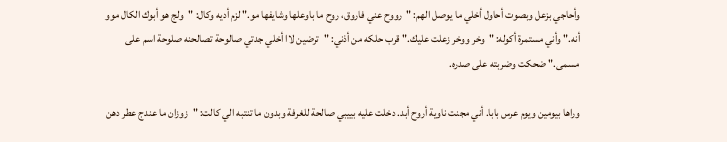وأحاجي بزعل وبصوت أحاول أخلي ما يوصل الهم: "رووح عني فاروق، روح ما باوعلها وشايفها مو." لزم أديه وكال: "ولج هو أبوك الكال موو أنه." وأني مستمرة أكوله: "وخر ووخر زعلت عليك." قرب حلكه من أذني: "ترضين لاا أخلي جدتي صالوحة تصالحنه صلوحة اسم على مسمى." ضحكت وضربته على صدره.

وراها بيومين ويوم عرس بابا. أني مجنت ناوية أروح أبد. دخلت عليه بييبي صالحة للغرفة وبدون ما تنتبه الي كالت: "زوزان ما عندج عطر دهن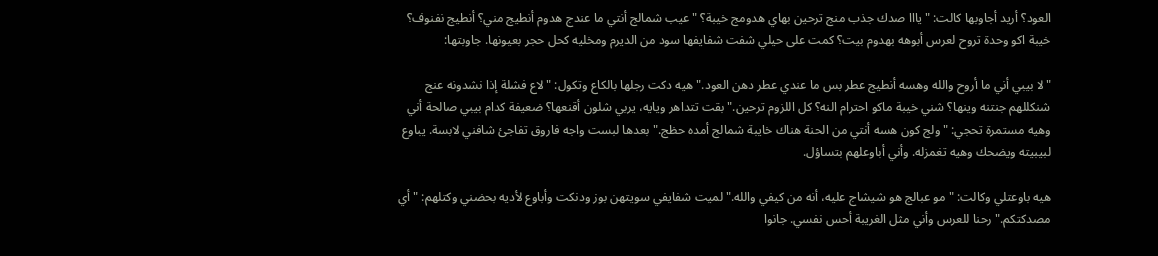العود؟ أريد أجاوبها كالت: "يااا صدك جذب منج ترحين بهاي هدومج خيبة؟ "عيب شمالج أنتي ما عندج هدوم أنطيج مني؟ أنطيج نفنوف؟ خيبة اكو وحدة تروح لعرس أبوهه بهدوم بيت؟ كمت على حيلي شفت شفايفها سود من الديرم ومخليه كحل حجر بعيونها. جاوبتها:

"لا بيبي أني ما أروح والله وهسه أنطيج عطر بس ما عندي عطر دهن العود." هيه دكت رجلها بالكاع وتكول: "لاع فشلة إذا نشدونه عنج شنكللهم جنتنه وينها؟ شني خيبة ماكو احترام النه؟ كل اللزوم ترحين." بقت تتداهر ويايه، يربي شلون أقنعها؟ ضعيفة كدام بيبي صالحة أني وهيه مستمرة تحجي: "ولج كون هسه أنتي من الحنة هناك خايبة شمالج أمده حظج." بعدها لبست واجه فاروق تفاجئ شافني لابسة. يباوع لبيبيته ويضحك وهيه تغمزله. وأني أباوعلهم بتساؤل.

هيه باوعتلي وكالت: "مو عبالج هو شيشاج عليه، أنه من كيفي والله." لميت شفايفي سويتهن بوز ودنكت وأباوع لأديه بحضني وكتلهم: "أي مصدكتكم." رحنا للعرس وأني مثل الغريبة أحس نفسي. جانوا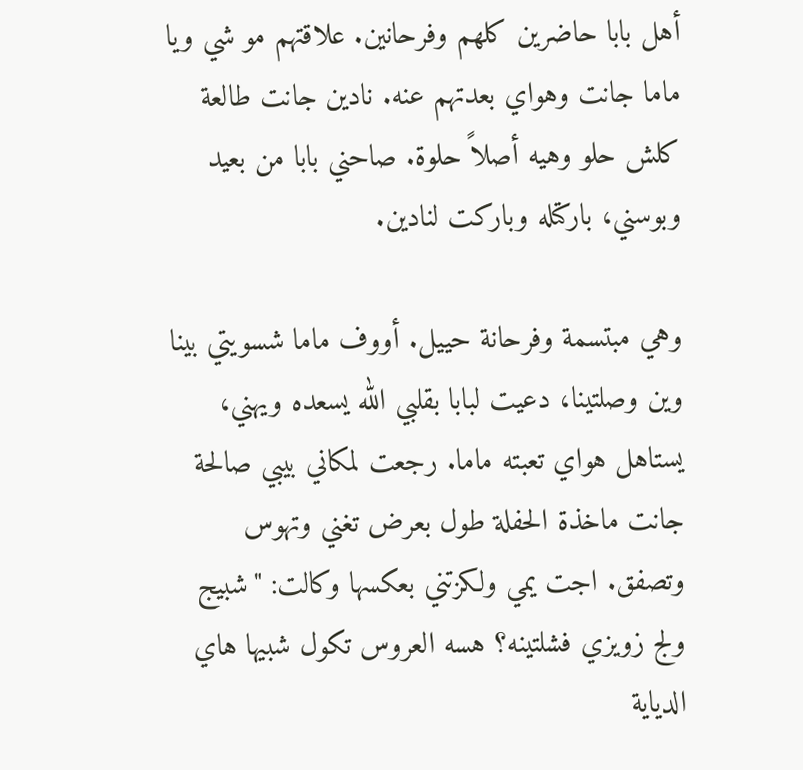أهل بابا حاضرين كلهم وفرحانين. علاقتهم مو شي ويا ماما جانت وهواي بعدتهم عنه. نادين جانت طالعة كلش حلو وهيه أصلاً حلوة. صاحني بابا من بعيد وبوسني، باركتله وباركت لنادين.

وهي مبتسمة وفرحانة حييل. أووف ماما شسويتي بينا وين وصلتينا، دعيت لبابا بقلبي الله يسعده ويهني، يستاهل هواي تعبته ماما. رجعت لمكاني بيبي صالحة جانت ماخذة الحفلة طول بعرض تغني وتهوس وتصفق. اجت يمي ولكزتني بعكسها وكالت: "شبيج ولج زويزي فشلتينه؟ هسه العروس تكول شبيها هاي الدياية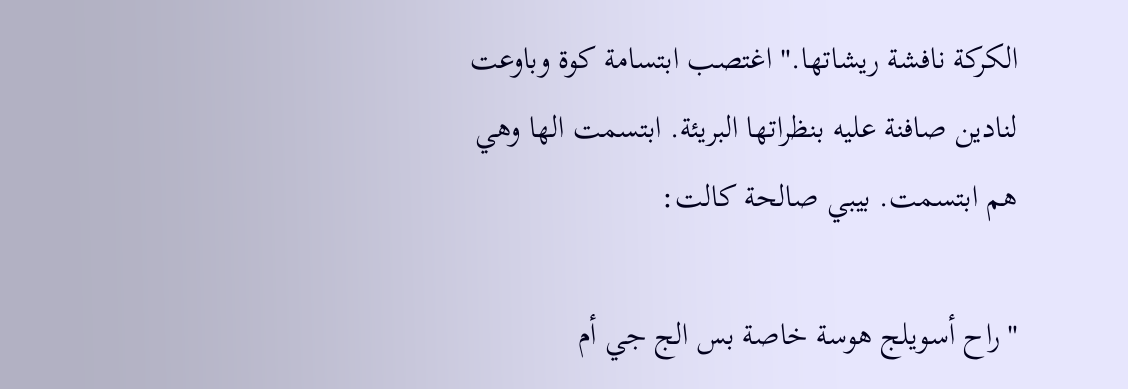الكركة نافشة ريشاتها." اغتصب ابتسامة كوة وباوعت لنادين صافنة عليه بنظراتها البريئة. ابتسمت الها وهي هم ابتسمت. بيبي صالحة كالت:

"راح أسويلج هوسة خاصة بس الج جي أم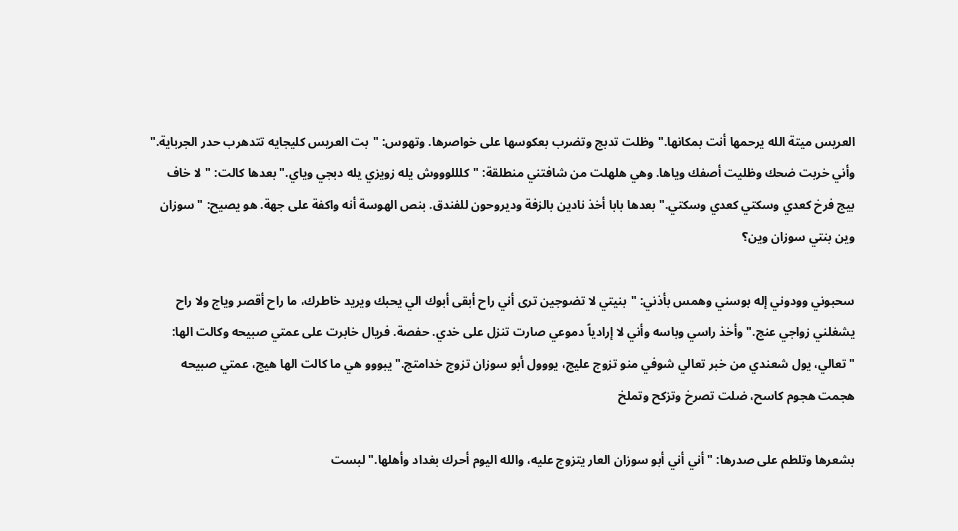العريس ميتة الله يرحمها أنت بمكانها." وظلت تدبج وتضرب بعكوسها على خواصرها. وتهوس: "بت العريس كليجايه تتدهرب حدر الجرباية." وأني خربت ضحك وظليت أصفك وياها. وهي هلهلت من شافتني منطلقة: "كلللوووش يله زويزي يله دبجي وياي." بعدها كالت: "لا خاف بيج فرخ كعدي وسكتي كعدي وسكتي." بعدها بابا أخذ نادين بالزفة وديروحون للفندق. بنص الهوسة أنه واكفة على جهة. هو يصيح: "سوزان وين بنتي سوزان وين؟

سحبوني وودوني إله بوسني وهمس بأذني: "بنيتي لا تضوجين ترى أني راح أبقى أبوك الي يحبك ويريد خاطرك، ما راح أقصر وياج ولا راح يشغلني زواجي عنج." وأخذ راسي وباسه وأني لا إرادياً دموعي صارت تنزل على خدي. حفصة. فريال خابرت على عمتي صبيحه وكالت الها: "تعالي، يول شعندي من خبر تعالي شوفي منو تزوج عليج، يووول أبو سوزان تزوج خدامتج." يبووو هي ما كالت الها هيج، عمتي صبيحه هجمت هجوم كاسح، ضلت تصرخ وتزكح وتملخ

بشعرها وتلطم على صدرها: "أني أني أبو سوزان العار يتزوج عليه، والله اليوم أحرك بغداد وأهلها." لبست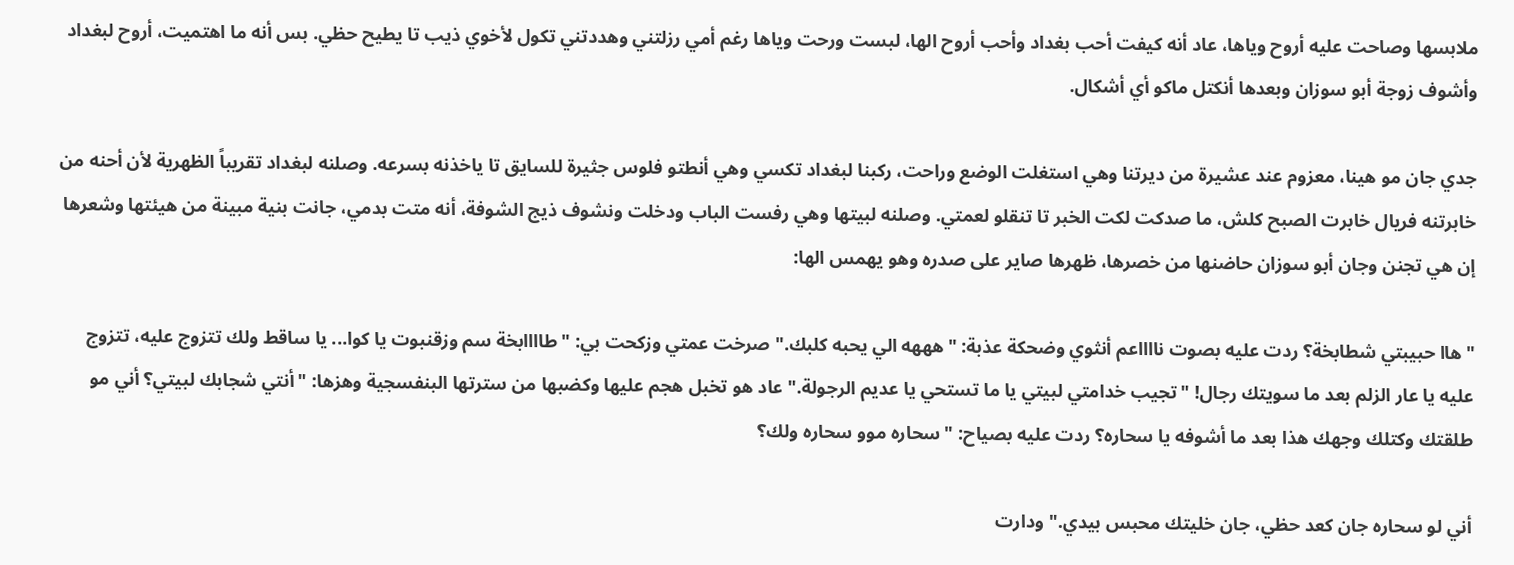ملابسها وصاحت عليه أروح وياها، عاد أنه كيفت أحب بغداد وأحب أروح الها، لبست ورحت وياها رغم أمي رزلتني وهددتني تكول لأخوي ذيب تا يطيح حظي. بس أنه ما اهتميت، أروح لبغداد وأشوف زوجة أبو سوزان وبعدها أنكتل ماكو أي أشكال.

جدي جان مو هينا، معزوم عند عشيرة من ديرتنا وهي استغلت الوضع وراحت، ركبنا لبغداد تكسي وهي أنطتو فلوس جثيرة للسايق تا ياخذنه بسرعه. وصلنه لبغداد تقريباً الظهرية لأن أحنه من خابرتنه فريال خابرت الصبح كلش، ما صدكت لكت الخبر تا تنقلو لعمتي. وصلنه لبيتها وهي رفست الباب ودخلت ونشوف ذيج الشوفة، أنه متت بدمي، جانت بنية مبينة من هيئتها وشعرها إن هي تجنن وجان أبو سوزان حاضنها من خصرها، ظهرها صاير على صدره وهو يهمس الها:

"هاا حبيبتي شطابخة؟ ردت عليه بصوت نااااعم أنثوي وضحكة عذبة: "هههه الي يحبه كلبك." صرخت عمتي وزكحت بي: "طاااابخة سم وزقنبوت يا كوا... يا ساقط ولك تتزوج عليه، تتزوج عليه يا عار الزلم بعد ما سويتك رجال! "تجيب خدامتي لبيتي يا ما تستحي يا عديم الرجولة." عاد هو تخبل هجم عليها وكضبها من سترتها البنفسجية وهزها: "أنتي شجابك لبيتي؟ أني مو طلقتك وكتلك وجهك هذا بعد ما أشوفه يا سحاره؟ ردت عليه بصياح: "سحاره موو سحاره ولك؟

أني لو سحاره جان كعد حظي، جان خليتك محبس بيدي." ودارت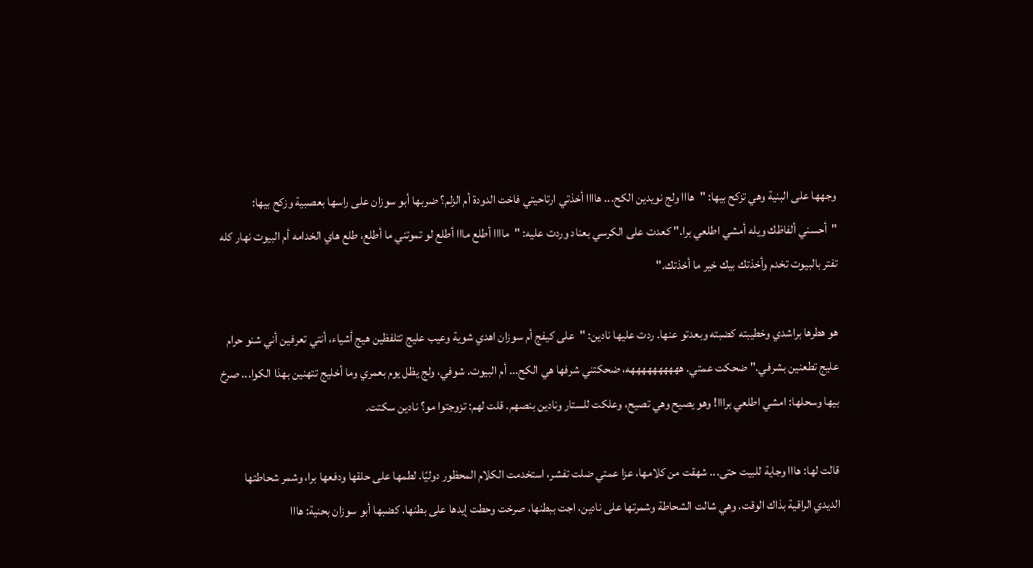وجهها على البنية وهي تزكح بيها: "هااا ولج نويدين الكح... هاااا أخذتي ارتاحيتي فاخت الدودة أم الزلم؟ ضربها أبو سوزان على راسها بعصبية وزكح بيها: "أحسني ألفاظك ويله أمشي اطلعي برا." كعدت على الكرسي بعناد وردت عليه: "ماااا أطلع مااا أطلع لو تموتني ما أطلع، طلع هاي الخدامه أم البيوت نهار كله تفتر بالبيوت تخدم وأخذتك بيك خير ما أخذتك."

هو هطرها براشدي وخطيبته كضبته وبعدتو عنها. ردت عليها نادين: "على كيفج أم سوزان اهدي شوية وعيب عليج تتلفظين هيج أشياء، أنتي تعرفين أني شنو حرام عليج تطعنين بشرفي." ضحكت عمتي. ههههههههههه، ضحكتني شرفها هي الكح... أم البيوت. شوفي، ولج يظل يوم بعمري وما أخليج تتهنين بهذا الكوا... صرخ بيها وسحلها: امشي اطلعي برااا! وهو يصيح وهي تصيح، وعلكت للستار ونادين بنصهم. قلت لهم: تزوجتوا مو؟ نادين سكتت.

قالت لها: هااا وجاية للبيت حتى... شهقت من كلامها، عزا عمتي ضلت تفشر، استخدمت الكلام المحظور دوليًا. لطمها على حلقها ودفعها برا، وشمر شحاطتها الديدي الراقية بذاك الوقت. وهي شالت الشحاطة وشمرتها على نادين، اجت ببطنها، صرخت وحطت إيدها على بطنها. كضبها أبو سوزان بحنية: هااا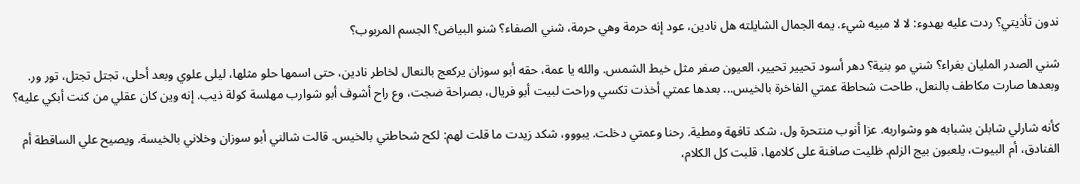ندون تأذيتي؟ ردت عليه بهدوء: لا لا مبيه شيء. يمه الجمال الشايلته هل نادين، عود إنه حرمة وهي حرمة، شني الصفاء؟ شنو البياض؟ الجسم المربوب؟

شني الصدر المليان بغراء؟ شني مو بنية؟ دهر أسود تحيير تحيير، العيون صفر مثل خيط الشمس. والله يا عمة، حقه أبو سوزان يركعج بالنعال لخاطر نادين، حتى اسمها حلو مثلها، ليلى علوي وبعد أحلى، تجتل تجتل، تور ور. وبعدها صارت مكاطف بالنعل، طاحت شحاطة عمتي الفاخرة بالخيس... بعدها عمتي أخذت تكسي وراحت لبيت أبو فريال، بصراحة ضجت، وع راح أشوف أبو شوارب مهلسة كولة ذيب. إنه وين كان عقلي من كنت أبكي عليه؟

كأنه شارلي شابلن بشبابه هو وشواربه. عزا أنوب منتحرة ول، شكد تافهة ومطية. رحنا وعمتي دخلت. يبووو، شكد زيدت ما قلت لهم: لكح شحاطتي بالخيس. قالت شالني أبو سوزان وخلاني بالخيسة. ويصيح علي الساقطة أم الفنادق، أم البيوت، يلعبون بيج الزلم. ظليت صافنة على كلامها، قلبت كل الكلام،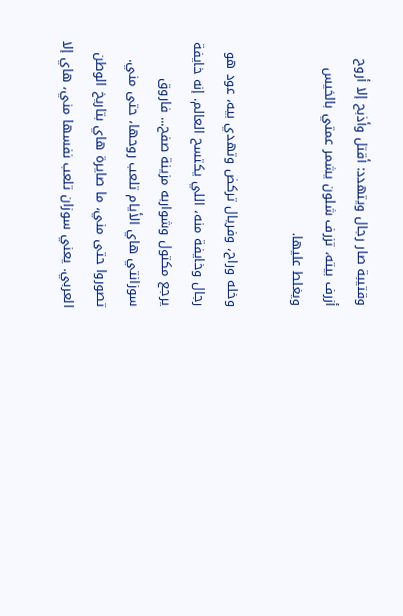وقتيبة صار رجال ويتهدد: أقتل وأذبح إلا أروح أزرف بيته، تزرف شلون يشمر عمتي بالخيس ويغلط عليها.

وخله وراح، وفريال تركض وتهدي بيه، عود هو رجال وخايفة منه، اللي يكتسح العالم. إنه خايفة يرجع مكتول وشواربه مزينة صفح... فاروق سوزانتي هاي الأيام تلعب روحها، حتى مني. تصوروا حتى مني، ما صايرة هاي بتاريخ الوطن العربي. يعني سوزان تلعب نفسها مني، هاي إلا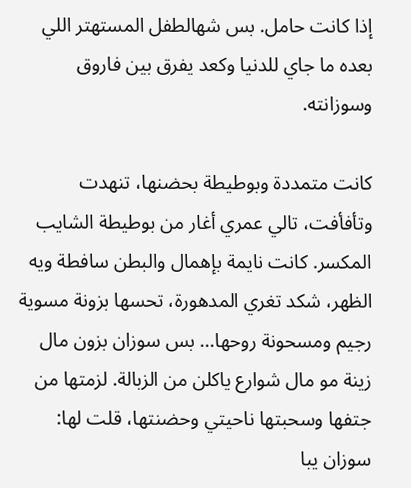إذا كانت حامل. بس شهالطفل المستهتر اللي بعده ما جاي للدنيا وكعد يفرق بين فاروق وسوزانته.

كانت متمددة وبوطيطة بحضنها، تنهدت وتأفأفت، تالي عمري أغار من بوطيطة الشايب المكسر. كانت نايمة بإهمال والبطن سافطة ويه الظهر، شكد تغري المدهورة، تحسها بزونة مسوية رجيم ومسحونة روحها... بس سوزان بزون مال زينة مو مال شوارع ياكلن من الزبالة. لزمتها من جتفها وسحبتها ناحيتي وحضنتها، قلت لها: سوزان يبا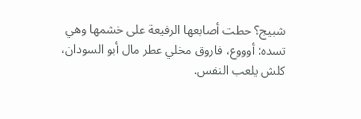شبيج؟ حطت أصابعها الرفيعة على خشمها وهي تسده: أوووع، فاروق مخلي عطر مال أبو السودان، كلش يلعب النفس.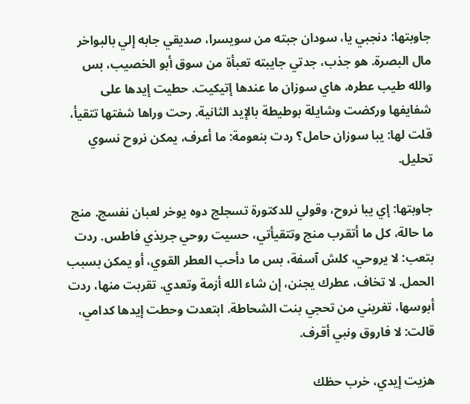جاوبتها: دنجبي يا، سودان جبته من سويسرا، صديقي جابه إلي بالبواخر مال البصرة. هو جذب، جدتي جايبته تعبأة من سوق أبو الخصيب، بس والله طيب عطره، هاي سوزان ما عندها إتيكيت. حطيت إيدها على شفايفها وركضت وشايلة بوطيطة بالإيد الثانية. رحت وراها شفتها تتقيأ، قلت لها: يبا سوزان حامل؟ ردت بنعومة: ما أعرف، يمكن نروح نسوي تحليل.

جاوبتها: إي يبا نروح، وقولي للدكتورة تسجلج دوه يوخر لعبان نفسج. منج ما حالة، كل ما أتقرب منج وتتقيأتي، حسيت روحي جريذي فاطس. ردت بتعب: لا يروحي، كلش آسفة، بس ما دأحب العطر القوي، أو يمكن بسبب الحمل. لا تخاف، عطرك يجنن، إن شاء الله أزمة وتعدي. تقربت منها، ردت أبوسها، تغريني من تحجي بنت الشحاطة. ابتعدت وحطت إيدها كدامي، قالت: لا فاروق ونبي أقرف.

هزيت إيدي، خرب حظك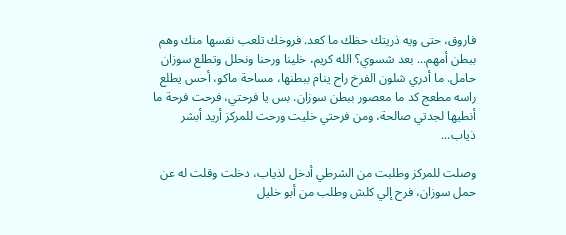فاروق، حتى ويه ذريتك حظك ما كعد. فروخك تلعب نفسها منك وهم ببطن أمهم... بعد شسوي؟ الله كريم، خلينا ورحنا ونحلل وتطلع سوزان حامل. ما أدري شلون الفرخ راح ينام ببطنها، مساحة ماكو، أحس يطلع راسه مطعج كد ما معصور ببطن سوزان. بس يا فرحتي، فرحت فرحة ما أنطيها لجدتي صالحة، ومن فرحتي خليت ورحت للمركز أريد أبشر ذياب...

وصلت للمركز وطلبت من الشرطي أدخل لذياب، دخلت وقلت له عن حمل سوزان، فرح إلي كلش وطلب من أبو خليل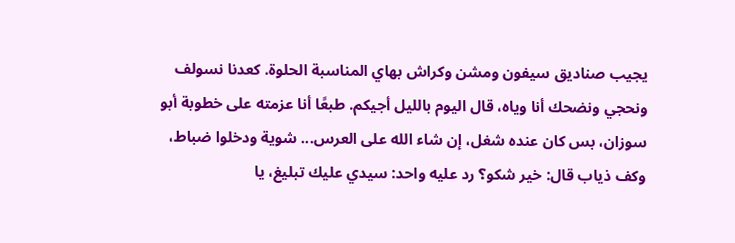يجيب صناديق سيفون ومشن وكراش بهاي المناسبة الحلوة. كعدنا نسولف ونحجي ونضحك أنا وياه، قال اليوم بالليل أجيكم. طبعًا أنا عزمته على خطوبة أبو سوزان، بس كان عنده شغل، إن شاء الله على العرس... شوية ودخلوا ضباط، وكف ذياب قال: خير شكو؟ رد عليه واحد: سيدي عليك تبليغ، يا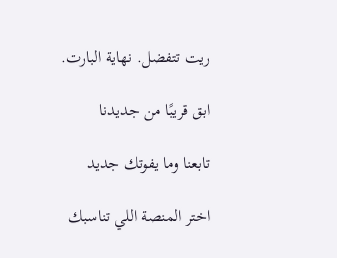ريت تتفضل. نهاية البارت.

ابق قريبًا من جديدنا

تابعنا وما يفوتك جديد

اختر المنصة اللي تناسبك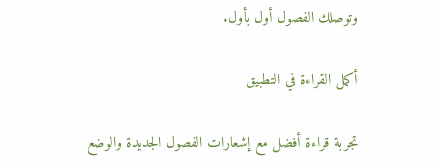وتوصلك الفصول أول بأول.

أكمل القراءة في التطبيق

تجربة قراءة أفضل مع إشعارات الفصول الجديدة والوضع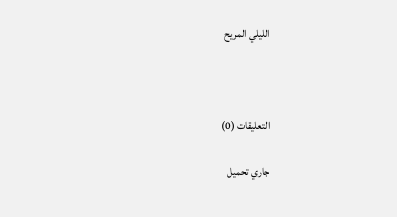الليلي المريح



التعليقات (0)

جاري تحميل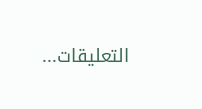التعليقات...